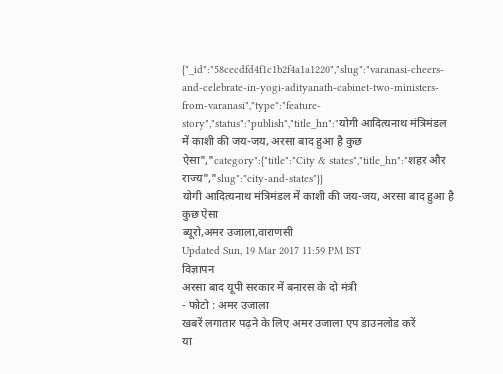{"_id":"58cecdfd4f1c1b2f4a1a1220","slug":"varanasi-cheers-and-celebrate-in-yogi-adityanath-cabinet-two-ministers-from-varanasi","type":"feature-story","status":"publish","title_hn":"योगी आदित्यनाथ मंत्रिमंडल में काशी की जय-जय, अरसा बाद हुआ है कुछ ऐसा","category":{"title":"City & states","title_hn":"शहर और राज्य","slug":"city-and-states"}}
योगी आदित्यनाथ मंत्रिमंडल में काशी की जय-जय, अरसा बाद हुआ है कुछ ऐसा
ब्यूरो,अमर उजाला,वाराणसी
Updated Sun, 19 Mar 2017 11:59 PM IST
विज्ञापन
अरसा बाद यूपी सरकार में बनारस के दो मंत्री
- फोटो : अमर उजाला
खबरें लगातार पढ़ने के लिए अमर उजाला एप डाउनलोड करें
या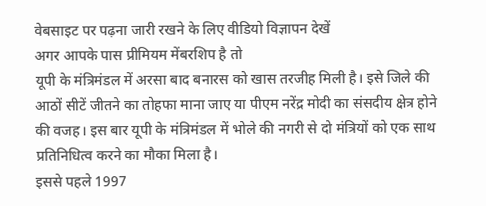वेबसाइट पर पढ़ना जारी रखने के लिए वीडियो विज्ञापन देखें
अगर आपके पास प्रीमियम मेंबरशिप है तो
यूपी के मंत्रिमंडल में अरसा बाद बनारस को खास तरजीह मिली है। इसे जिले की आठों सीटें जीतने का तोहफा माना जाए या पीएम नरेंद्र मोदी का संसदीय क्षेत्र होने की वजह। इस बार यूपी के मंत्रिमंडल में भोले की नगरी से दो मंत्रियों को एक साथ प्रतिनिधित्व करने का मौका मिला है।
इससे पहले 1997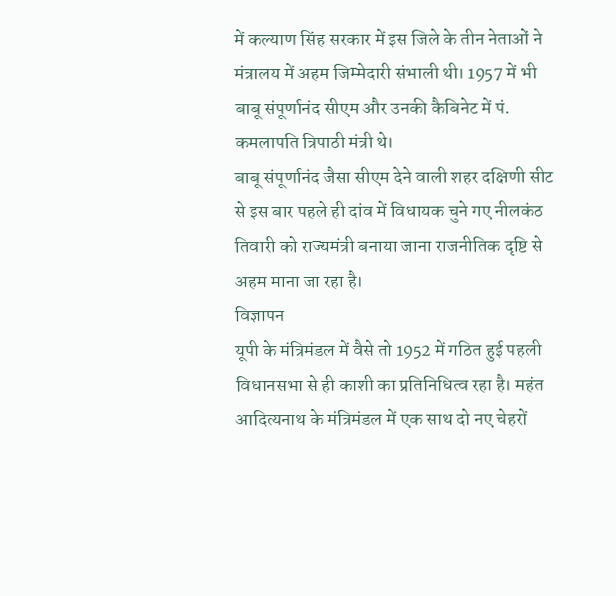में कल्याण सिंह सरकार में इस जिले के तीन नेताओं ने मंत्रालय में अहम जिम्मेदारी संभाली थी। 1957 में भी बाबू संपूर्णानंद सीएम और उनकी कैबिनेट में पं. कमलापति त्रिपाठी मंत्री थे।
बाबू संपूर्णानंद जैसा सीएम देने वाली शहर दक्षिणी सीट से इस बार पहले ही दांव में विधायक चुने गए नीलकंठ तिवारी को राज्यमंत्री बनाया जाना राजनीतिक दृष्टि से अहम माना जा रहा है।
विज्ञापन
यूपी के मंत्रिमंडल में वैसे तो 1952 में गठित हुई पहली विधानसभा से ही काशी का प्रतिनिधित्व रहा है। महंत आदित्यनाथ के मंत्रिमंडल में एक साथ दो नए चेहरों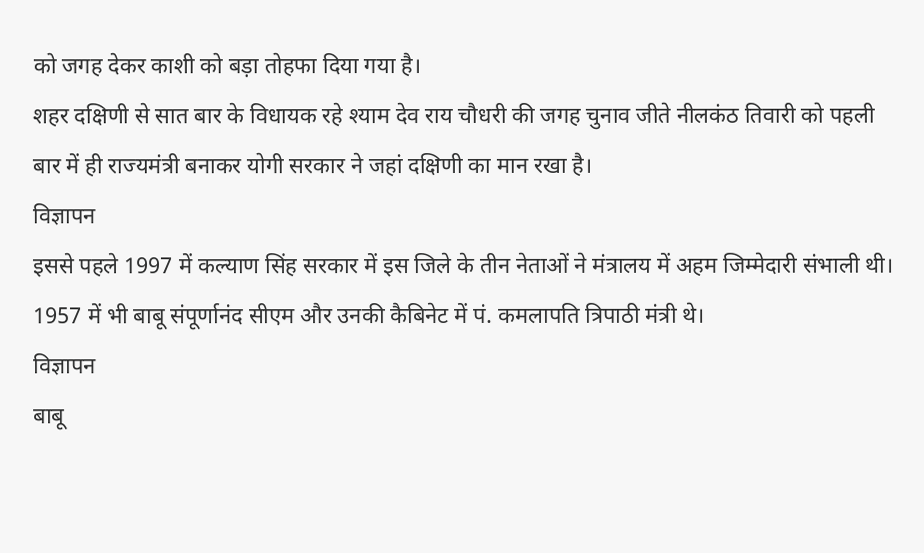को जगह देकर काशी को बड़ा तोहफा दिया गया है।
शहर दक्षिणी से सात बार के विधायक रहे श्याम देव राय चौधरी की जगह चुनाव जीते नीलकंठ तिवारी को पहली बार में ही राज्यमंत्री बनाकर योगी सरकार ने जहां दक्षिणी का मान रखा है।
विज्ञापन
इससे पहले 1997 में कल्याण सिंह सरकार में इस जिले के तीन नेताओं ने मंत्रालय में अहम जिम्मेदारी संभाली थी। 1957 में भी बाबू संपूर्णानंद सीएम और उनकी कैबिनेट में पं. कमलापति त्रिपाठी मंत्री थे।
विज्ञापन
बाबू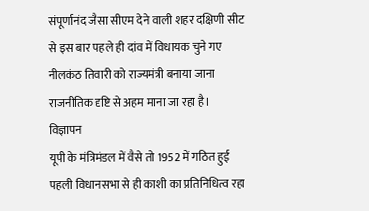संपूर्णानंद जैसा सीएम देने वाली शहर दक्षिणी सीट से इस बार पहले ही दांव में विधायक चुने गए नीलकंठ तिवारी को राज्यमंत्री बनाया जाना राजनीतिक दृष्टि से अहम माना जा रहा है।
विज्ञापन
यूपी के मंत्रिमंडल में वैसे तो 1952 में गठित हुई पहली विधानसभा से ही काशी का प्रतिनिधित्व रहा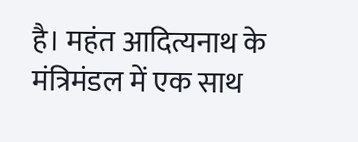है। महंत आदित्यनाथ के मंत्रिमंडल में एक साथ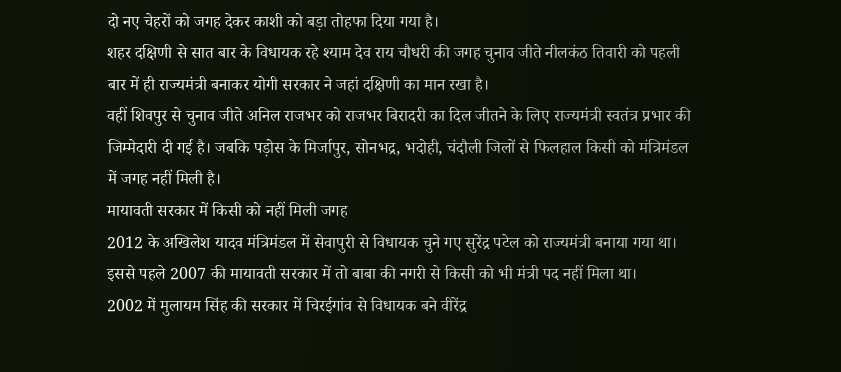दो नए चेहरों को जगह देकर काशी को बड़ा तोहफा दिया गया है।
शहर दक्षिणी से सात बार के विधायक रहे श्याम देव राय चौधरी की जगह चुनाव जीते नीलकंठ तिवारी को पहली बार में ही राज्यमंत्री बनाकर योगी सरकार ने जहां दक्षिणी का मान रखा है।
वहीं शिवपुर से चुनाव जीते अनिल राजभर को राजभर बिरादरी का दिल जीतने के लिए राज्यमंत्री स्वतंत्र प्रभार की जिम्मेदारी दी गई है। जबकि पड़ोस के मिर्जापुर, सोनभद्र, भदोही, चंदौली जिलों से फिलहाल किसी को मंत्रिमंडल में जगह नहीं मिली है।
मायावती सरकार में किसी को नहीं मिली जगह
2012 के अखिलेश यादव मंत्रिमंडल में सेवापुरी से विधायक चुने गए सुरेंद्र पटेल को राज्यमंत्री बनाया गया था। इससे पहले 2007 की मायावती सरकार में तो बाबा की नगरी से किसी को भी मंत्री पद नहीं मिला था।
2002 में मुलायम सिंह की सरकार में चिरईगांव से विधायक बने वीरेंद्र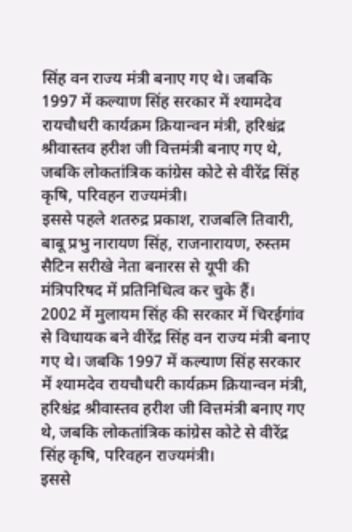सिंह वन राज्य मंत्री बनाए गए थे। जबकि 1997 में कल्याण सिंह सरकार में श्यामदेव रायचौधरी कार्यक्रम क्रियान्वन मंत्री, हरिश्चंद्र श्रीवास्तव हरीश जी वित्तमंत्री बनाए गए थे, जबकि लोकतांत्रिक कांग्रेस कोटे से वीरेंद्र सिंह कृषि, परिवहन राज्यमंत्री।
इससे पहले शतरुद्र प्रकाश, राजबलि तिवारी, बाबू प्रभु नारायण सिंह, राजनारायण, रुस्तम सैटिन सरीखे नेता बनारस से यूपी की मंत्रिपरिषद में प्रतिनिधित्व कर चुके हैं।
2002 में मुलायम सिंह की सरकार में चिरईगांव से विधायक बने वीरेंद्र सिंह वन राज्य मंत्री बनाए गए थे। जबकि 1997 में कल्याण सिंह सरकार में श्यामदेव रायचौधरी कार्यक्रम क्रियान्वन मंत्री, हरिश्चंद्र श्रीवास्तव हरीश जी वित्तमंत्री बनाए गए थे, जबकि लोकतांत्रिक कांग्रेस कोटे से वीरेंद्र सिंह कृषि, परिवहन राज्यमंत्री।
इससे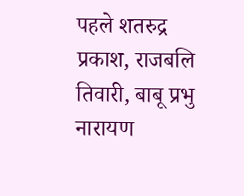पहले शतरुद्र प्रकाश, राजबलि तिवारी, बाबू प्रभु नारायण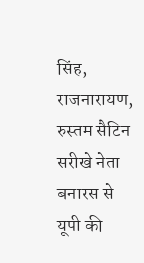सिंह, राजनारायण, रुस्तम सैटिन सरीखे नेता बनारस से यूपी की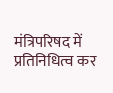मंत्रिपरिषद में प्रतिनिधित्व कर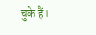चुके हैं।